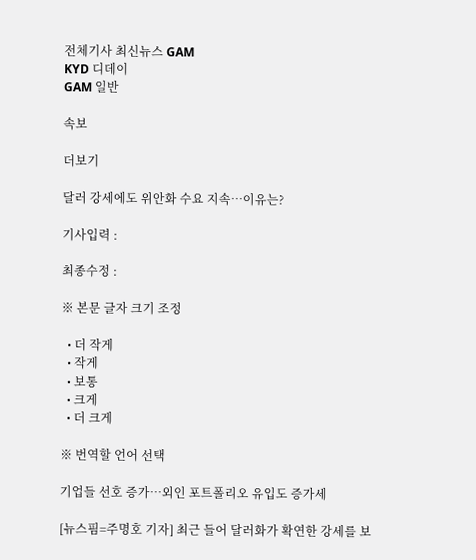전체기사 최신뉴스 GAM
KYD 디데이
GAM 일반

속보

더보기

달러 강세에도 위안화 수요 지속…이유는?

기사입력 :

최종수정 :

※ 본문 글자 크기 조정

  • 더 작게
  • 작게
  • 보통
  • 크게
  • 더 크게

※ 번역할 언어 선택

기업들 선호 증가…외인 포트폴리오 유입도 증가세

[뉴스핌=주명호 기자] 최근 들어 달러화가 확연한 강세를 보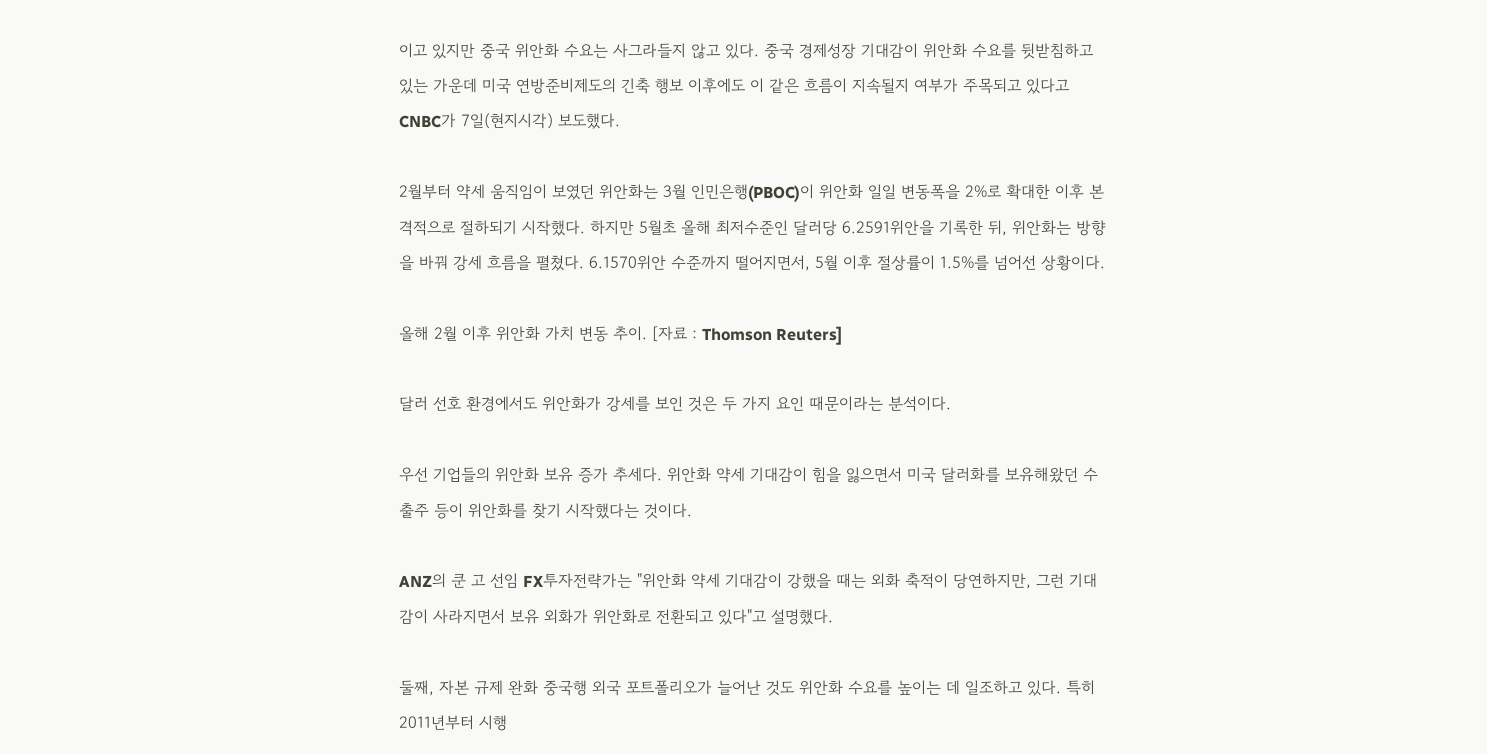이고 있지만 중국 위안화 수요는 사그라들지 않고 있다. 중국 경제성장 기대감이 위안화 수요를 뒷받침하고 있는 가운데 미국 연방준비제도의 긴축 행보 이후에도 이 같은 흐름이 지속될지 여부가 주목되고 있다고 CNBC가 7일(현지시각) 보도했다.

2월부터 약세 움직임이 보였던 위안화는 3월 인민은행(PBOC)이 위안화 일일 변동폭을 2%로 확대한 이후 본격적으로 절하되기 시작했다. 하지만 5월초 올해 최저수준인 달러당 6.2591위안을 기록한 뒤, 위안화는 방향을 바꿔 강세 흐름을 펼쳤다. 6.1570위안 수준까지 떨어지면서, 5월 이후 절상률이 1.5%를 넘어선 상황이다.

올해 2월 이후 위안화 가치 변동 추이. [자료 : Thomson Reuters]

달러 선호 환경에서도 위안화가 강세를 보인 것은 두 가지 요인 때문이라는 분석이다.

우선 기업들의 위안화 보유 증가 추세다. 위안화 약세 기대감이 힘을 잃으면서 미국 달러화를 보유해왔던 수출주 등이 위안화를 찾기 시작했다는 것이다.

ANZ의 쿤 고 선임 FX투자전략가는 "위안화 약세 기대감이 강했을 때는 외화 축적이 당연하지만, 그런 기대감이 사라지면서 보유 외화가 위안화로 전환되고 있다"고 설명했다.

둘째, 자본 규제 완화 중국행 외국 포트폴리오가 늘어난 것도 위안화 수요를 높이는 데 일조하고 있다. 특히 2011년부터 시행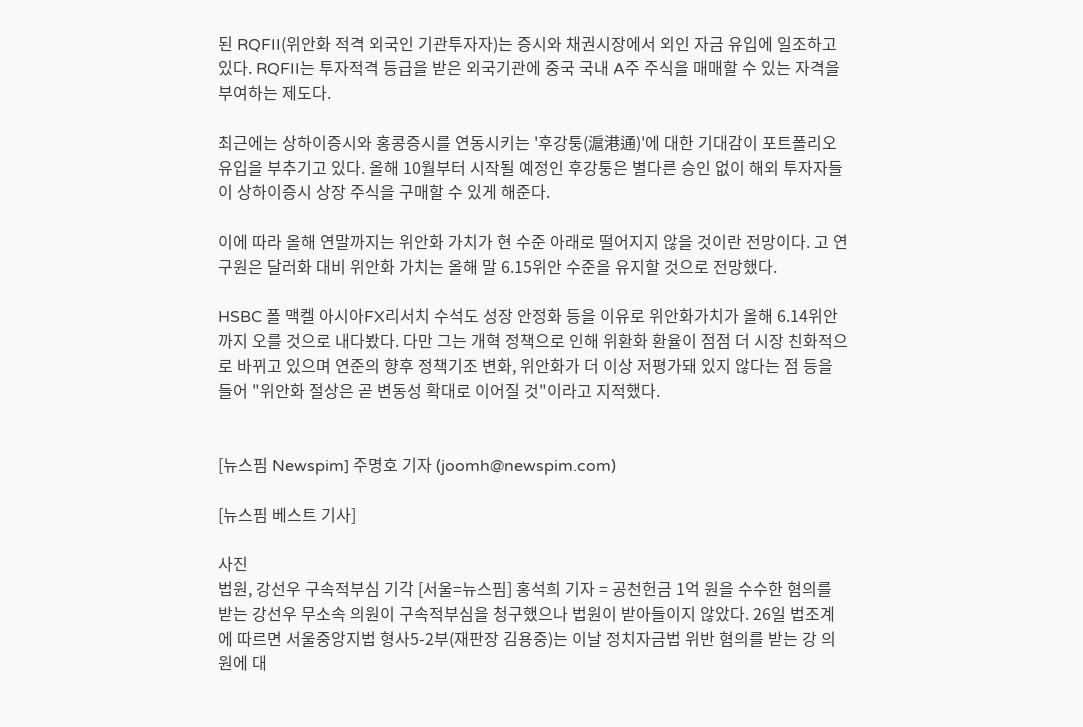된 RQFII(위안화 적격 외국인 기관투자자)는 증시와 채권시장에서 외인 자금 유입에 일조하고 있다. RQFII는 투자적격 등급을 받은 외국기관에 중국 국내 A주 주식을 매매할 수 있는 자격을 부여하는 제도다.

최근에는 상하이증시와 홍콩증시를 연동시키는 '후강퉁(滬港通)'에 대한 기대감이 포트폴리오 유입을 부추기고 있다. 올해 10월부터 시작될 예정인 후강퉁은 별다른 승인 없이 해외 투자자들이 상하이증시 상장 주식을 구매할 수 있게 해준다.

이에 따라 올해 연말까지는 위안화 가치가 현 수준 아래로 떨어지지 않을 것이란 전망이다. 고 연구원은 달러화 대비 위안화 가치는 올해 말 6.15위안 수준을 유지할 것으로 전망했다.

HSBC 폴 맥켈 아시아FX리서치 수석도 성장 안정화 등을 이유로 위안화가치가 올해 6.14위안까지 오를 것으로 내다봤다. 다만 그는 개혁 정책으로 인해 위환화 환율이 점점 더 시장 친화적으로 바뀌고 있으며 연준의 향후 정책기조 변화, 위안화가 더 이상 저평가돼 있지 않다는 점 등을 들어 "위안화 절상은 곧 변동성 확대로 이어질 것"이라고 지적했다.


[뉴스핌 Newspim] 주명호 기자 (joomh@newspim.com)

[뉴스핌 베스트 기사]

사진
법원, 강선우 구속적부심 기각 [서울=뉴스핌] 홍석희 기자 = 공천헌금 1억 원을 수수한 혐의를 받는 강선우 무소속 의원이 구속적부심을 청구했으나 법원이 받아들이지 않았다. 26일 법조계에 따르면 서울중앙지법 형사5-2부(재판장 김용중)는 이날 정치자금법 위반 혐의를 받는 강 의원에 대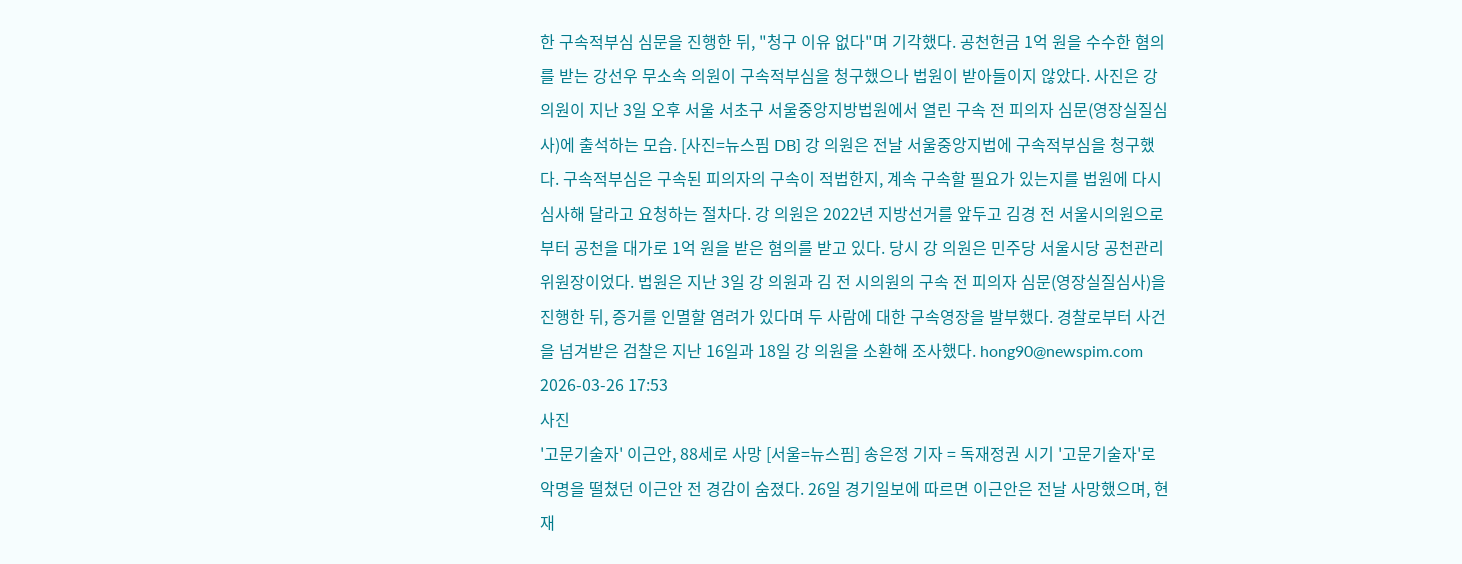한 구속적부심 심문을 진행한 뒤, "청구 이유 없다"며 기각했다. 공천헌금 1억 원을 수수한 혐의를 받는 강선우 무소속 의원이 구속적부심을 청구했으나 법원이 받아들이지 않았다. 사진은 강 의원이 지난 3일 오후 서울 서초구 서울중앙지방법원에서 열린 구속 전 피의자 심문(영장실질심사)에 출석하는 모습. [사진=뉴스핌 DB] 강 의원은 전날 서울중앙지법에 구속적부심을 청구했다. 구속적부심은 구속된 피의자의 구속이 적법한지, 계속 구속할 필요가 있는지를 법원에 다시 심사해 달라고 요청하는 절차다. 강 의원은 2022년 지방선거를 앞두고 김경 전 서울시의원으로부터 공천을 대가로 1억 원을 받은 혐의를 받고 있다. 당시 강 의원은 민주당 서울시당 공천관리위원장이었다. 법원은 지난 3일 강 의원과 김 전 시의원의 구속 전 피의자 심문(영장실질심사)을 진행한 뒤, 증거를 인멸할 염려가 있다며 두 사람에 대한 구속영장을 발부했다. 경찰로부터 사건을 넘겨받은 검찰은 지난 16일과 18일 강 의원을 소환해 조사했다. hong90@newspim.com 2026-03-26 17:53
사진
'고문기술자' 이근안, 88세로 사망 [서울=뉴스핌] 송은정 기자 = 독재정권 시기 '고문기술자'로 악명을 떨쳤던 이근안 전 경감이 숨졌다. 26일 경기일보에 따르면 이근안은 전날 사망했으며, 현재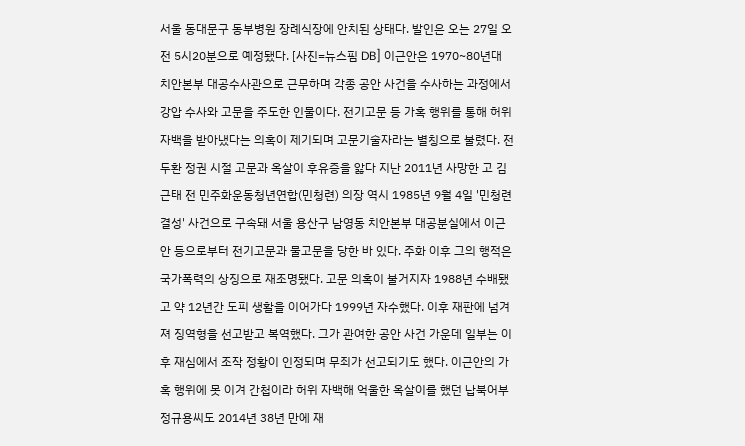서울 동대문구 동부병원 장례식장에 안치된 상태다. 발인은 오는 27일 오전 5시20분으로 예정됐다. [사진=뉴스핌 DB] 이근안은 1970~80년대 치안본부 대공수사관으로 근무하며 각종 공안 사건을 수사하는 과정에서 강압 수사와 고문을 주도한 인물이다. 전기고문 등 가혹 행위를 통해 허위 자백을 받아냈다는 의혹이 제기되며 고문기술자라는 별칭으로 불렸다. 전두환 정권 시절 고문과 옥살이 후유증을 앓다 지난 2011년 사망한 고 김근태 전 민주화운동청년연합(민청련) 의장 역시 1985년 9월 4일 '민청련 결성' 사건으로 구속돼 서울 용산구 남영동 치안본부 대공분실에서 이근안 등으로부터 전기고문과 물고문을 당한 바 있다. 주화 이후 그의 행적은 국가폭력의 상징으로 재조명됐다. 고문 의혹이 불거지자 1988년 수배됐고 약 12년간 도피 생활을 이어가다 1999년 자수했다. 이후 재판에 넘겨져 징역형을 선고받고 복역했다. 그가 관여한 공안 사건 가운데 일부는 이후 재심에서 조작 정황이 인정되며 무죄가 선고되기도 했다. 이근안의 가혹 행위에 못 이겨 간첩이라 허위 자백해 억울한 옥살이를 했던 납북어부 정규용씨도 2014년 38년 만에 재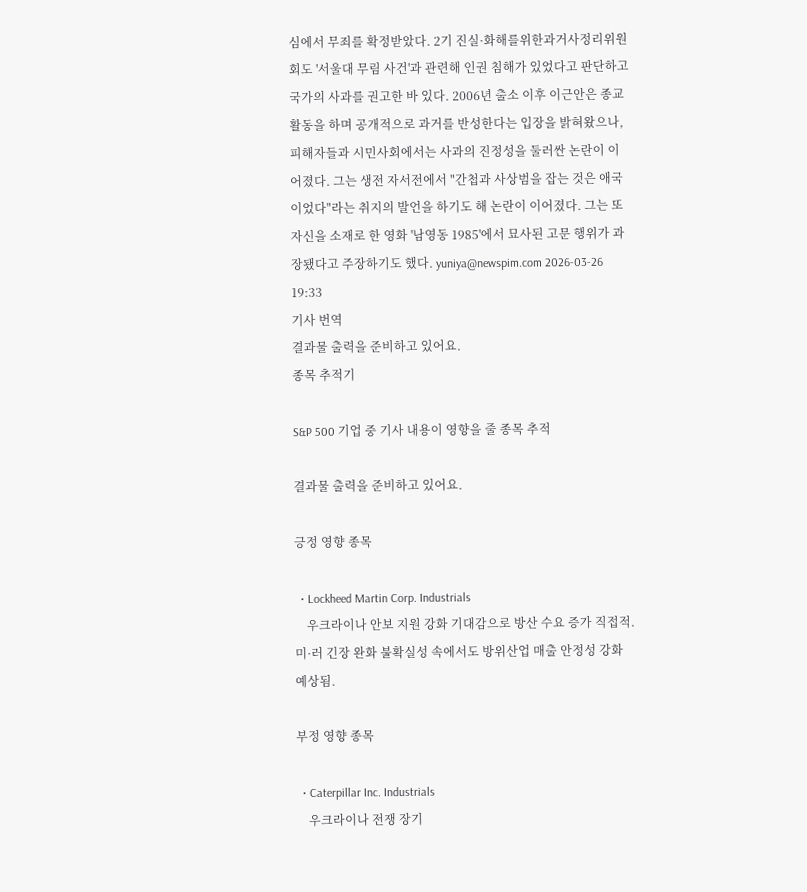심에서 무죄를 확정받았다. 2기 진실·화해를위한과거사정리위원회도 '서울대 무림 사건'과 관련해 인권 침해가 있었다고 판단하고 국가의 사과를 권고한 바 있다. 2006년 출소 이후 이근안은 종교 활동을 하며 공개적으로 과거를 반성한다는 입장을 밝혀왔으나, 피해자들과 시민사회에서는 사과의 진정성을 둘러싼 논란이 이어졌다. 그는 생전 자서전에서 "간첩과 사상범을 잡는 것은 애국이었다"라는 취지의 발언을 하기도 해 논란이 이어졌다. 그는 또 자신을 소재로 한 영화 '남영동 1985'에서 묘사된 고문 행위가 과장됐다고 주장하기도 했다. yuniya@newspim.com 2026-03-26 19:33
기사 번역
결과물 출력을 준비하고 있어요.
종목 추적기

S&P 500 기업 중 기사 내용이 영향을 줄 종목 추적

결과물 출력을 준비하고 있어요.

긍정 영향 종목

  • Lockheed Martin Corp. Industrials
    우크라이나 안보 지원 강화 기대감으로 방산 수요 증가 직접적. 미·러 긴장 완화 불확실성 속에서도 방위산업 매출 안정성 강화 예상됨.

부정 영향 종목

  • Caterpillar Inc. Industrials
    우크라이나 전쟁 장기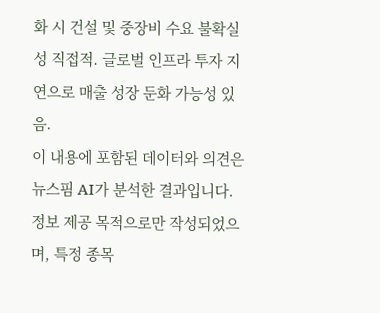화 시 건설 및 중장비 수요 불확실성 직접적. 글로벌 인프라 투자 지연으로 매출 성장 둔화 가능성 있음.
이 내용에 포함된 데이터와 의견은 뉴스핌 AI가 분석한 결과입니다. 정보 제공 목적으로만 작성되었으며, 특정 종목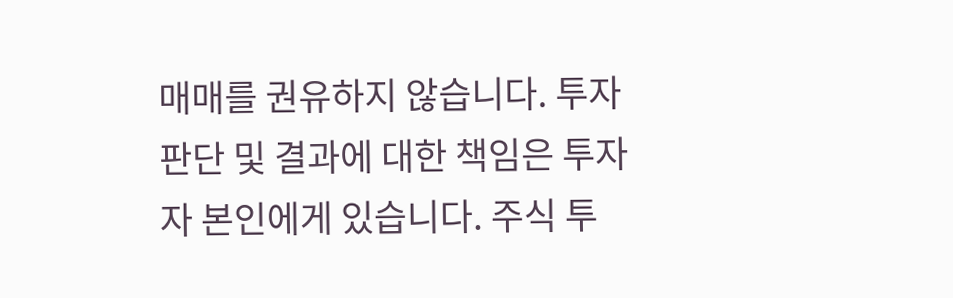매매를 권유하지 않습니다. 투자 판단 및 결과에 대한 책임은 투자자 본인에게 있습니다. 주식 투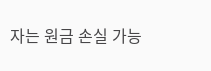자는 원금 손실 가능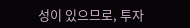성이 있으므로, 투자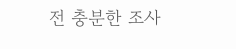전 충분한 조사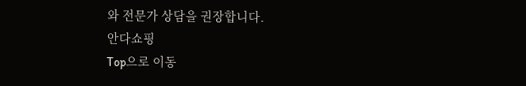와 전문가 상담을 권장합니다.
안다쇼핑
Top으로 이동